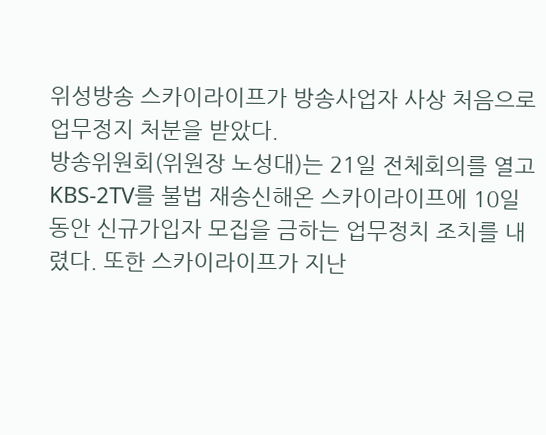위성방송 스카이라이프가 방송사업자 사상 처음으로 업무정지 처분을 받았다.
방송위원회(위원장 노성대)는 21일 전체회의를 열고 KBS-2TV를 불법 재송신해온 스카이라이프에 10일동안 신규가입자 모집을 금하는 업무정치 조치를 내렸다. 또한 스카이라이프가 지난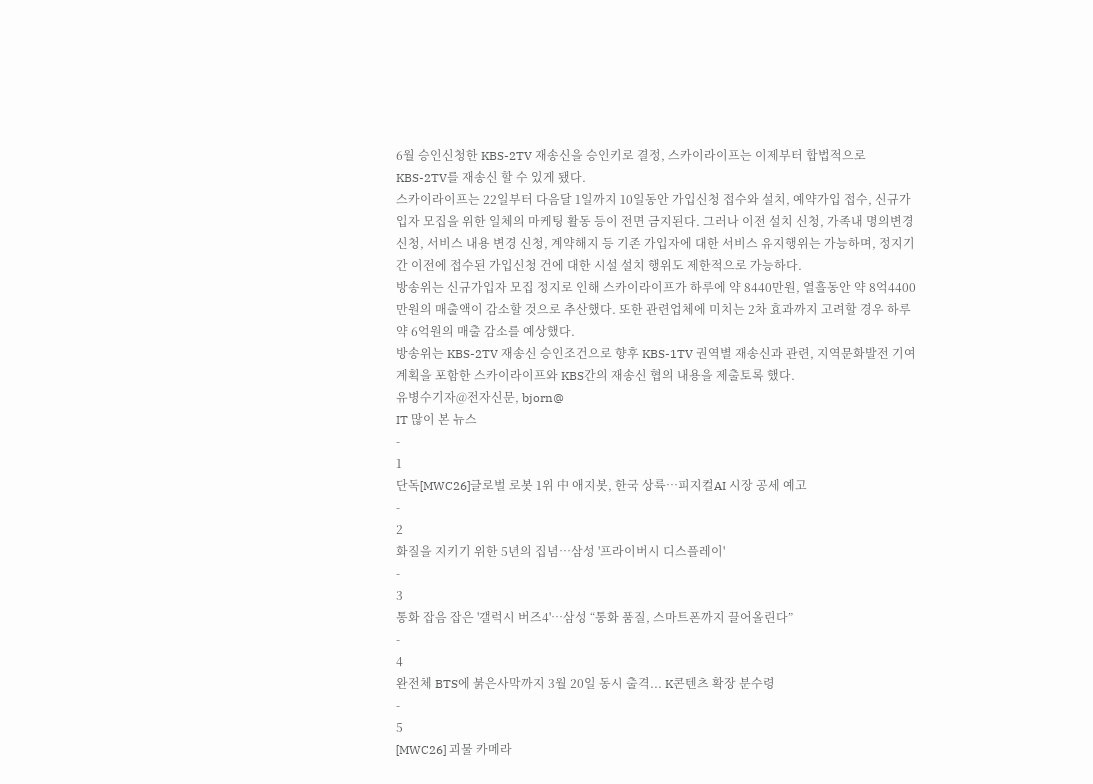6월 승인신청한 KBS-2TV 재송신을 승인키로 결정, 스카이라이프는 이제부터 합법적으로 KBS-2TV를 재송신 할 수 있게 됐다.
스카이라이프는 22일부터 다음달 1일까지 10일동안 가입신청 접수와 설치, 예약가입 접수, 신규가입자 모집을 위한 일체의 마케팅 활동 등이 전면 금지된다. 그러나 이전 설치 신청, 가족내 명의변경 신청, 서비스 내용 변경 신청, 계약해지 등 기존 가입자에 대한 서비스 유지행위는 가능하며, 정지기간 이전에 접수된 가입신청 건에 대한 시설 설치 행위도 제한적으로 가능하다.
방송위는 신규가입자 모집 정지로 인해 스카이라이프가 하루에 약 8440만원, 열흘동안 약 8억4400만원의 매출액이 감소할 것으로 추산했다. 또한 관련업체에 미치는 2차 효과까지 고려할 경우 하루 약 6억원의 매출 감소를 예상했다.
방송위는 KBS-2TV 재송신 승인조건으로 향후 KBS-1TV 권역별 재송신과 관련, 지역문화발전 기여계획을 포함한 스카이라이프와 KBS간의 재송신 협의 내용을 제출토록 했다.
유병수기자@전자신문, bjorn@
IT 많이 본 뉴스
-
1
단독[MWC26]글로벌 로봇 1위 中 애지봇, 한국 상륙…피지컬AI 시장 공세 예고
-
2
화질을 지키기 위한 5년의 집념…삼성 '프라이버시 디스플레이'
-
3
통화 잡음 잡은 '갤럭시 버즈4'…삼성 “통화 품질, 스마트폰까지 끌어올린다”
-
4
완전체 BTS에 붉은사막까지 3월 20일 동시 출격... K콘텐츠 확장 분수령
-
5
[MWC26] 괴물 카메라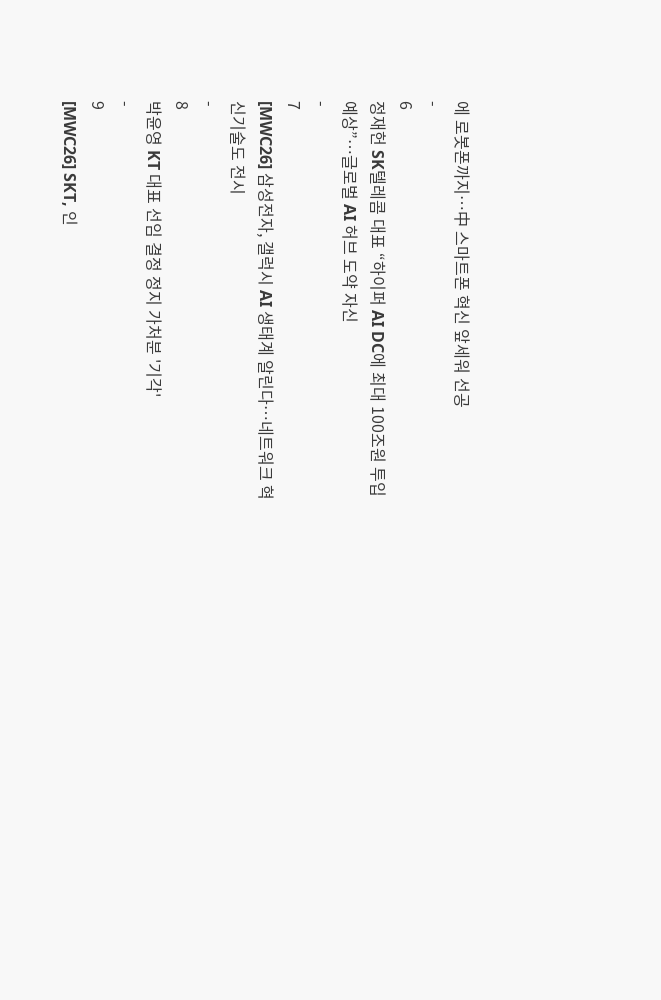에 로봇폰까지…中 스마트폰 혁신 앞세워 선공
-
6
정재헌 SK텔레콤 대표 “하이퍼 AI DC에 최대 100조원 투입 예상”…글로벌 AI 허브 도약 자신
-
7
[MWC26] 삼성전자, 갤럭시 AI 생태계 알린다…네트워크 혁신기술도 전시
-
8
박윤영 KT 대표 선임 결정 정지 가처분 '기각'
-
9
[MWC26] SKT, 인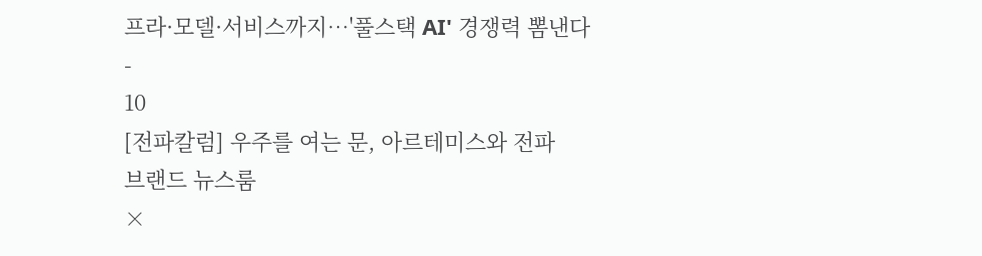프라·모델·서비스까지…'풀스택 AI' 경쟁력 뽐낸다
-
10
[전파칼럼] 우주를 여는 문, 아르테미스와 전파
브랜드 뉴스룸
×